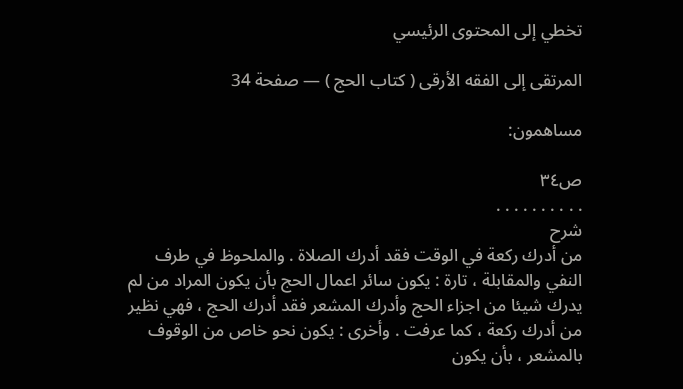تخطي إلى المحتوى الرئيسي

المرتقى إلى الفقه الأرقى ( كتاب الحج ) — صفحة 34

مساهمون:

ص٣٤
. . . . . . . . . .
شرح
من أدرك ركعة في الوقت فقد أدرك الصلاة . والملحوظ في طرف النفي والمقابلة ، تارة : يكون سائر اعمال الحج بأن يكون المراد من لم يدرك شيئا من اجزاء الحج وأدرك المشعر فقد أدرك الحج ، فهي نظير من أدرك ركعة ، كما عرفت . وأخرى : يكون نحو خاص من الوقوف بالمشعر ، بأن يكون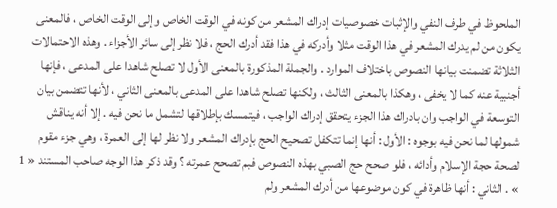الملحوظ في طرف النفي والإثبات خصوصيات إدراك المشعر من كونه في الوقت الخاص وإلى الوقت الخاص ، فالمعنى يكون من لم يدرك المشعر في هذا الوقت مثلا وأدركه في هذا فقد أدرك الحج ، فلا نظر إلى سائر الأجزاء . وهذه الاحتمالات الثلاثة تضمنت بيانها النصوص باختلاف الموارد . والجملة المذكورة بالمعنى الأول لا تصلح شاهدا على المدعى ، فإنها أجنبية عنه كما لا يخفى ، وهكذا بالمعنى الثالث ، ولكنها تصلح شاهدا على المدعى بالمعنى الثاني ، لأنها تتضمن بيان التوسعة في الواجب وان بادراك هذا الجزء يتحقق إدراك الواجب ، فيتمسك بإطلاقها لتشمل ما نحن فيه . إلا أنه يناقش شمولها لما نحن فيه بوجوه : الأول : أنها إنما تتكفل تصحيح الحج بإدراك المشعر ولا نظر لها إلى العمرة ، وهي جزء مقوم لصحة حجة الإسلام وأدائه ، فلو صحح حج الصبي بهذه النصوص فبم تصحح عمرته ؟ وقد ذكر هذا الوجه صاحب المستند « 1 » . الثاني : أنها ظاهرة في كون موضوعها من أدرك المشعر ولم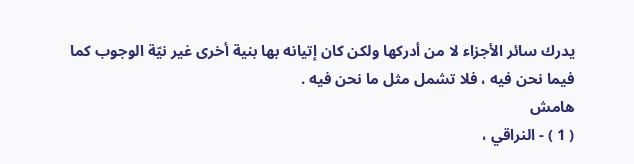يدرك سائر الأجزاء لا من أدركها ولكن كان إتيانه بها بنية أخرى غير نيّة الوجوب كما فيما نحن فيه ، فلا تشمل مثل ما نحن فيه .
هامش
( 1 ) - النراقي ،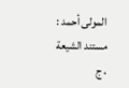المولى أحمد : مستند الشيعة ، ج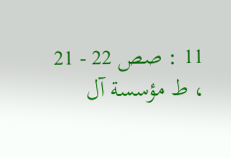11 : صص 22 - 21 ، ط مؤسسة آل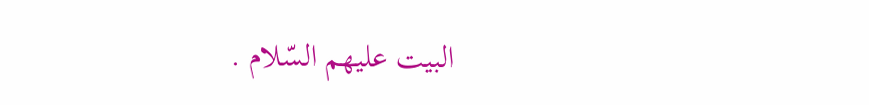البيت عليهم السّلام .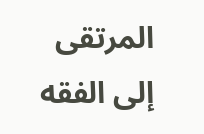المرتقى إلى الفقه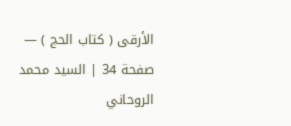الأرقى ( كتاب الحج ) — صفحة 34 | السيد محمد الروحاني